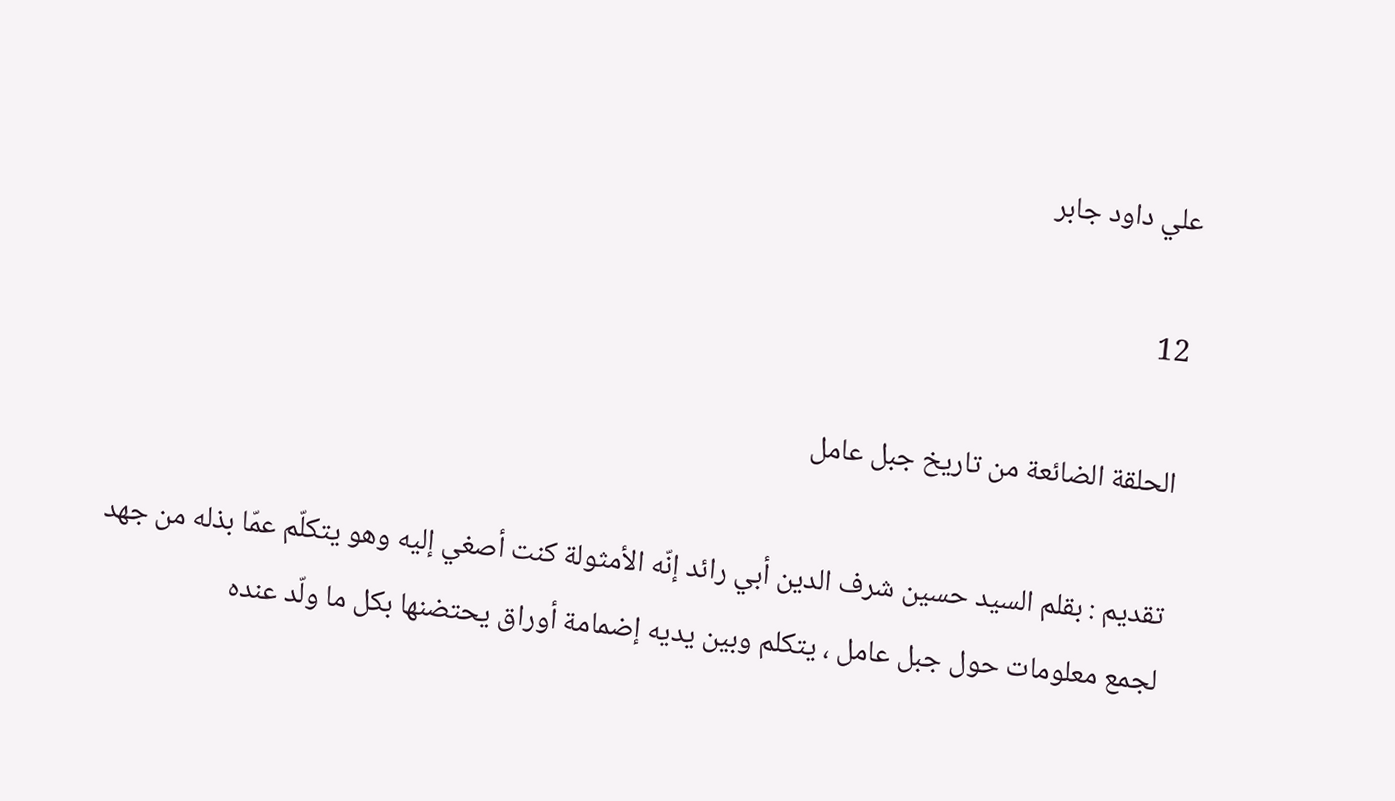علي داود جابر

12

الحلقة الضائعة من تاريخ جبل عامل

تقديم : بقلم السيد حسين شرف الدين أبي رائد إنّه الأمثولة كنت أصغي إليه وهو يتكلّم عمّا بذله من جهد لجمع معلومات حول جبل عامل ، يتكلم وبين يديه إضمامة أوراق يحتضنها بكل ما ولّد عنده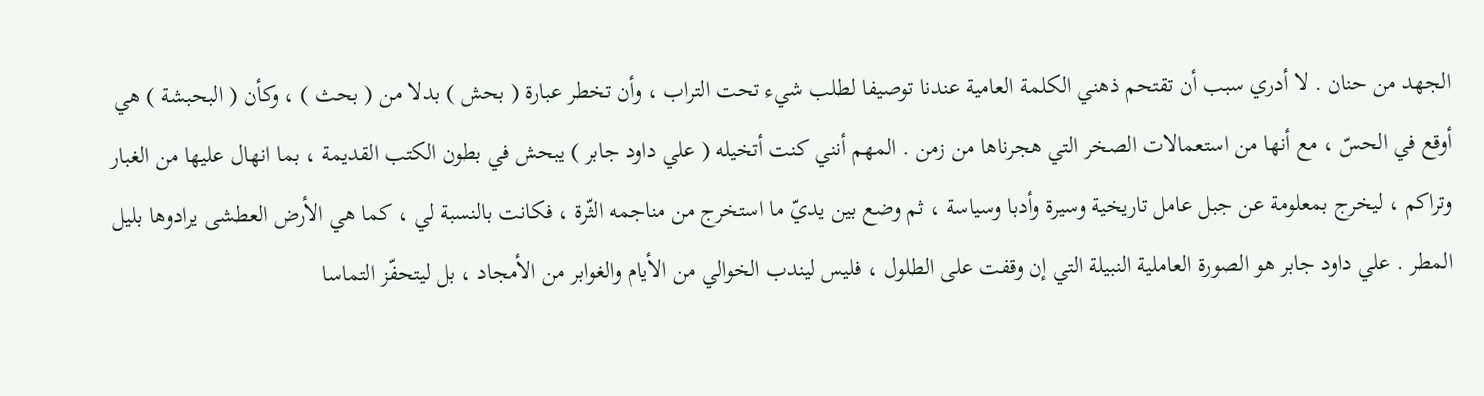الجهد من حنان . لا أدري سبب أن تقتحم ذهني الكلمة العامية عندنا توصيفا لطلب شيء تحت التراب ، وأن تخطر عبارة ( بحش ) بدلا من ( بحث ) ، وكأن ( البحبشة ) هي أوقع في الحسّ ، مع أنها من استعمالات الصخر التي هجرناها من زمن . المهم أنني كنت أتخيله ( علي داود جابر ) يبحش في بطون الكتب القديمة ، بما انهال عليها من الغبار وتراكم ، ليخرج بمعلومة عن جبل عامل تاريخية وسيرة وأدبا وسياسة ، ثم وضع بين يديّ ما استخرج من مناجمه الثّرة ، فكانت بالنسبة لي ، كما هي الأرض العطشى يرادوها بليل المطر . علي داود جابر هو الصورة العاملية النبيلة التي إن وقفت على الطلول ، فليس ليندب الخوالي من الأيام والغوابر من الأمجاد ، بل ليتحفّز التماسا